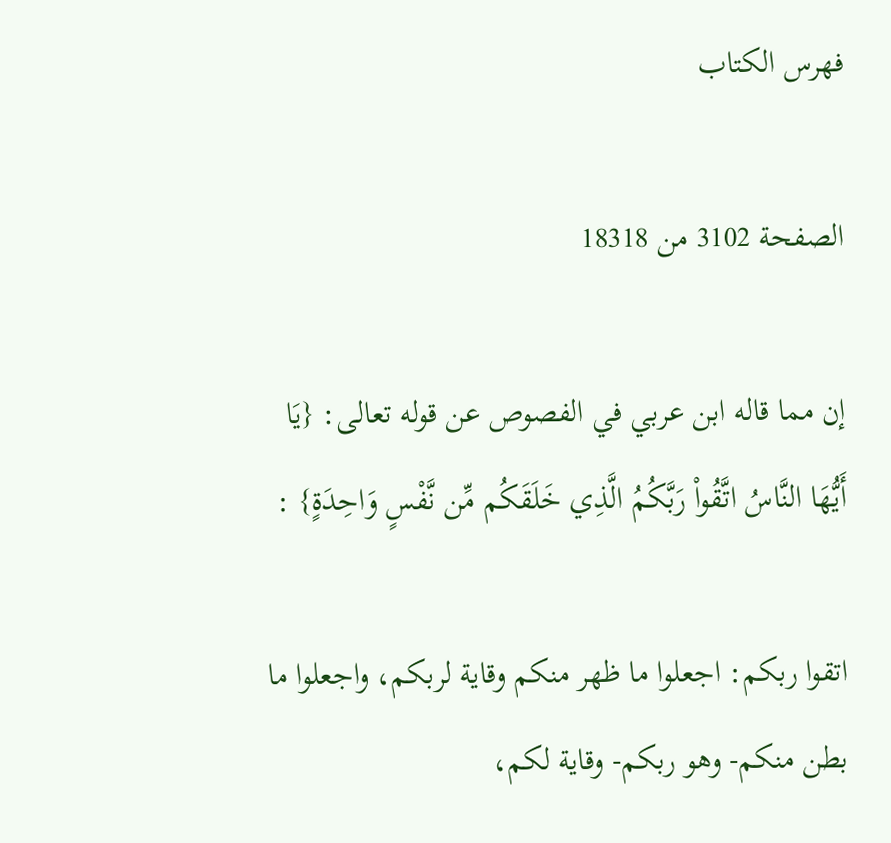فهرس الكتاب

الصفحة 3102 من 18318

إن مما قاله ابن عربي في الفصوص عن قوله تعالى: {يَا أَيُّهَا النَّاسُ اتَّقُواْ رَبَّكُمُ الَّذِي خَلَقَكُم مِّن نَّفْسٍ وَاحِدَةٍ} :

اتقوا ربكم: اجعلوا ما ظهر منكم وقاية لربكم، واجعلوا ما بطن منكم- وهو ربكم- وقاية لكم،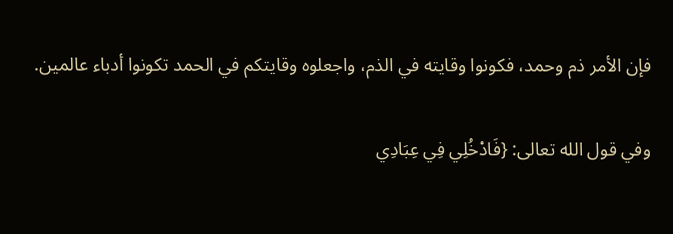فإن الأمر ذم وحمد، فكونوا وقايته في الذم، واجعلوه وقايتكم في الحمد تكونوا أدباء عالمين.

وفي قول الله تعالى: {فَادْخُلِي فِي عِبَادِي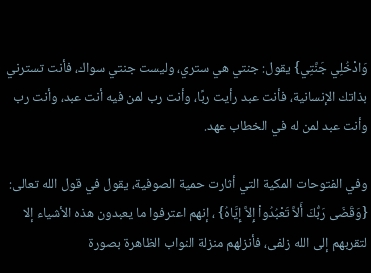وَادْخُلِي جَنَّتِي} يقول: جنتي هي ستري، وليست جنتي سواك، فأنت تسترني بذاتك الإنسانية، فأنت عبد رأيت ربًا، وأنت رب لمن فيه أنت عبد، وأنت رب وأنت عبد لمن له في الخطاب عهد.

وفي الفتوحات المكية التي أثارت حمية الصوفية، يقول في قول الله تعالى: {وَقَضَى رَبُّكَ أَلاَّ تَعْبُدُواْ إِلاَّ إِيَّاهُ} ، إنهم اعترفوا ما يعبدون هذه الأشياء إلا لتقربهم إلى الله زلفى، فأنزلهم منزلة النواب الظاهرة بصورة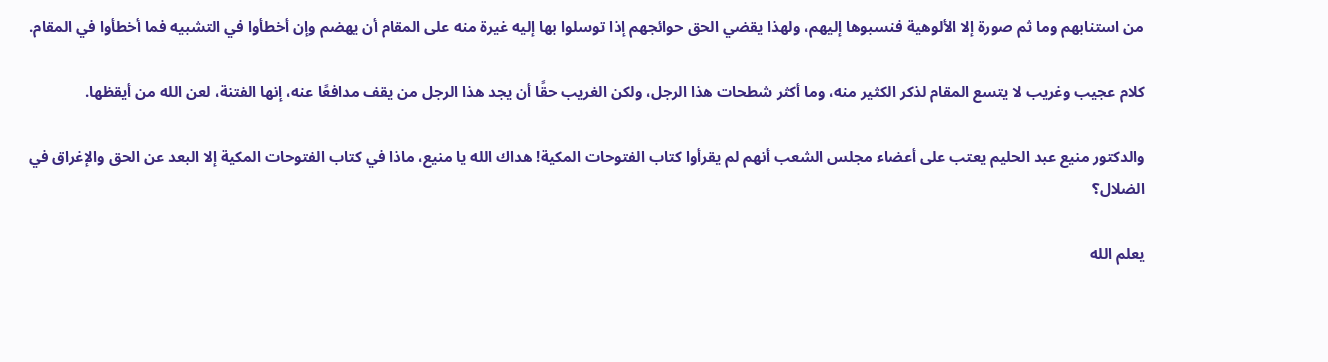من استنابهم وما ثم صورة إلا الألوهية فنسبوها إليهم، ولهذا يقضي الحق حوائجهم إذا توسلوا بها إليه غيرة منه على المقام أن يهضم وإن أخطأوا في التشبيه فما أخطأوا في المقام.

كلام عجيب وغريب لا يتسع المقام لذكر الكثير منه، وما أكثر شطحات هذا الرجل، ولكن الغريب حقًا أن يجد هذا الرجل من يقف مدافعًا عنه، إنها الفتنة، لعن الله من أيقظها.

والدكتور منيع عبد الحليم يعتب على أعضاء مجلس الشعب أنهم لم يقرأوا كتاب الفتوحات المكية! هداك الله يا منيع، ماذا في كتاب الفتوحات المكية إلا البعد عن الحق والإغراق في الضلال؟

يعلم الله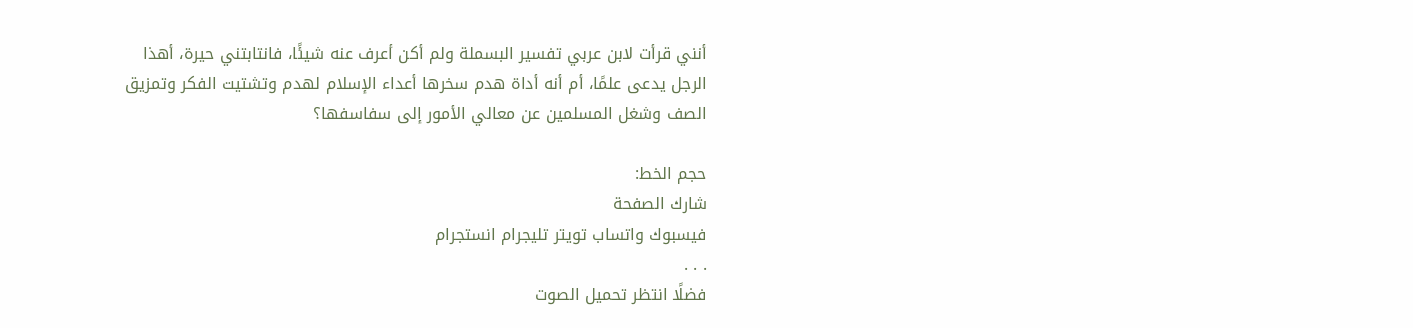أنني قرأت لابن عربي تفسير البسملة ولم أكن أعرف عنه شيئًا، فانتابتني حيرة، أهذا الرجل يدعى علمًا، أم أنه أداة هدم سخرها أعداء الإسلام لهدم وتشتيت الفكر وتمزيق الصف وشغل المسلمين عن معالي الأمور إلى سفاسفها؟

حجم الخط:
شارك الصفحة
فيسبوك واتساب تويتر تليجرام انستجرام
. . .
فضلًا انتظر تحميل الصوت